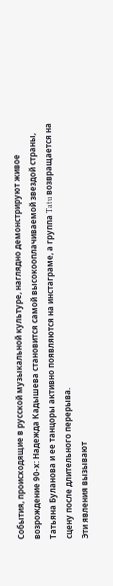События, происходящие в русской музыкальной культуре, наглядно демонстрируют живое возрождение 90-х: Надежда Кадышева становится самой высокооплачиваемой звездой страны, Татьяна Буланова и ее танцоры активно появляются на инстаграме, а группа Tatu возвращается на сцену после длительного перерыва.
Эти явления вызывают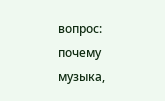вопрос: почему музыка,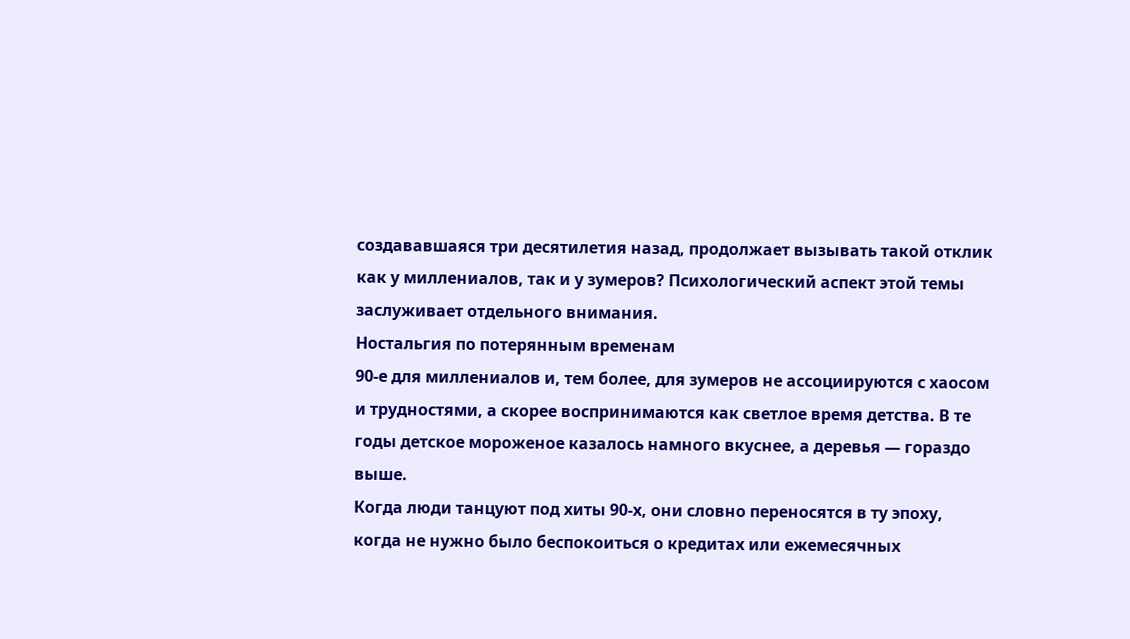создававшаяся три десятилетия назад, продолжает вызывать такой отклик как у миллениалов, так и у зумеров? Психологический аспект этой темы заслуживает отдельного внимания.
Ностальгия по потерянным временам
90-е для миллениалов и, тем более, для зумеров не ассоциируются с хаосом и трудностями, а скорее воспринимаются как светлое время детства. В те годы детское мороженое казалось намного вкуснее, а деревья — гораздо выше.
Когда люди танцуют под хиты 90-х, они словно переносятся в ту эпоху, когда не нужно было беспокоиться о кредитах или ежемесячных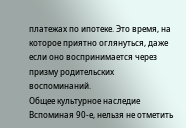платежах по ипотеке. Это время, на которое приятно оглянуться, даже если оно воспринимается через призму родительских воспоминаний.
Общее культурное наследие
Вспоминая 90-е, нельзя не отметить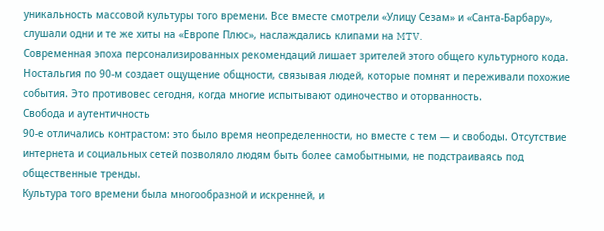уникальность массовой культуры того времени. Все вместе смотрели «Улицу Сезам» и «Санта-Барбару», слушали одни и те же хиты на «Европе Плюс», наслаждались клипами на MTV.
Современная эпоха персонализированных рекомендаций лишает зрителей этого общего культурного кода. Ностальгия по 90-м создает ощущение общности, связывая людей, которые помнят и переживали похожие события. Это противовес сегодня, когда многие испытывают одиночество и оторванность.
Свобода и аутентичность
90-е отличались контрастом: это было время неопределенности, но вместе с тем — и свободы. Отсутствие интернета и социальных сетей позволяло людям быть более самобытными, не подстраиваясь под общественные тренды.
Культура того времени была многообразной и искренней, и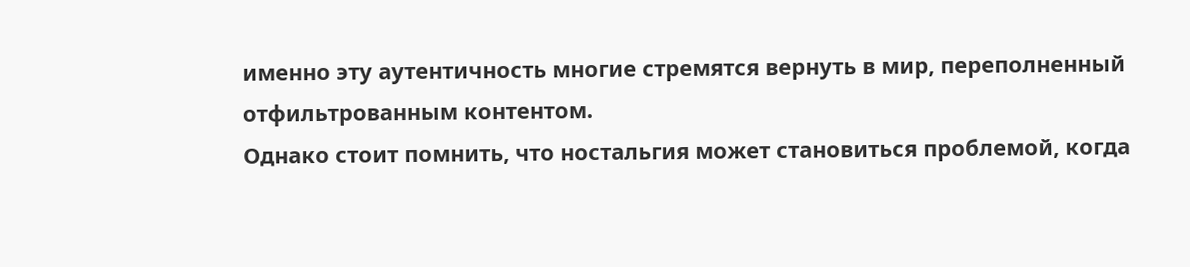именно эту аутентичность многие стремятся вернуть в мир, переполненный отфильтрованным контентом.
Однако стоит помнить, что ностальгия может становиться проблемой, когда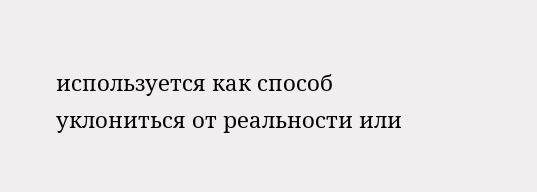используется как способ уклониться от реальности или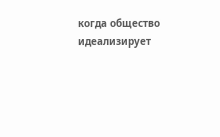когда общество идеализирует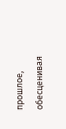прошлое, обесценивая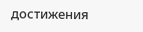достижения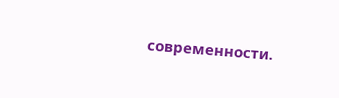современности.